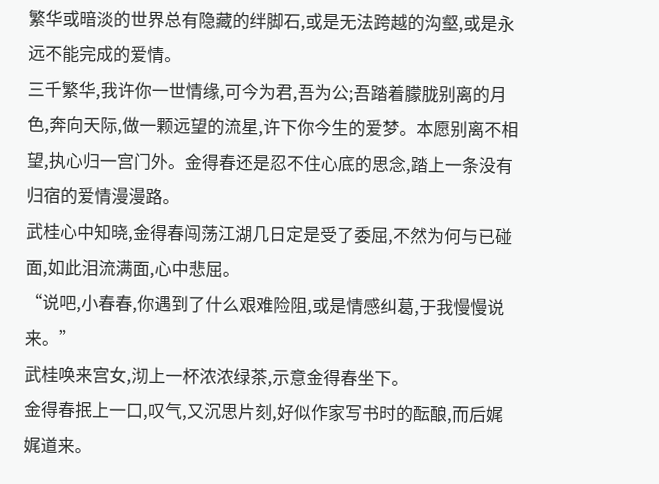繁华或暗淡的世界总有隐藏的绊脚石,或是无法跨越的沟壑,或是永远不能完成的爱情。
三千繁华,我许你一世情缘,可今为君,吾为公;吾踏着朦胧别离的月色,奔向天际,做一颗远望的流星,许下你今生的爱梦。本愿别离不相望,执心归一宫门外。金得春还是忍不住心底的思念,踏上一条没有归宿的爱情漫漫路。
武桂心中知晓,金得春闯荡江湖几日定是受了委屈,不然为何与已碰面,如此泪流满面,心中悲屈。
“说吧,小春春,你遇到了什么艰难险阻,或是情感纠葛,于我慢慢说来。”
武桂唤来宫女,沏上一杯浓浓绿茶,示意金得春坐下。
金得春抿上一口,叹气,又沉思片刻,好似作家写书时的酝酿,而后娓娓道来。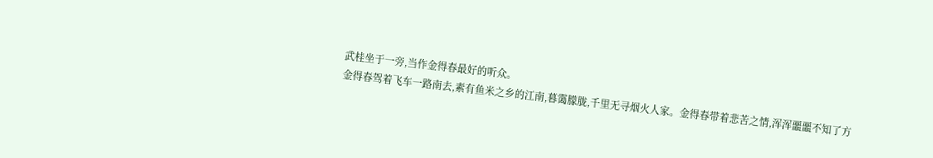武桂坐于一旁,当作金得春最好的听众。
金得春驾着飞车一路南去,素有鱼米之乡的江南,暮霭朦胧,千里无寻烟火人家。金得春带着悲苦之情,浑浑噩噩不知了方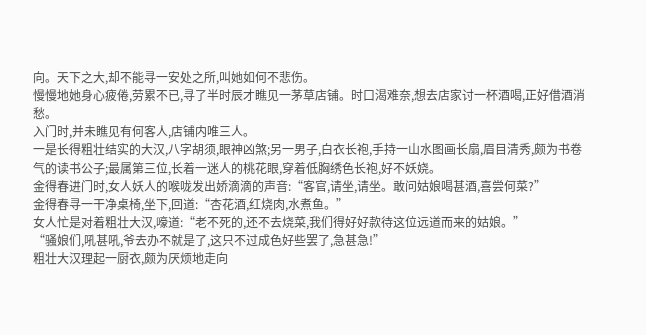向。天下之大,却不能寻一安处之所,叫她如何不悲伤。
慢慢地她身心疲倦,劳累不已,寻了半时辰才瞧见一茅草店铺。时口渴难奈,想去店家讨一杯酒喝,正好借酒消愁。
入门时,并未瞧见有何客人,店铺内唯三人。
一是长得粗壮结实的大汉,八字胡须,眼神凶煞;另一男子,白衣长袍,手持一山水图画长扇,眉目清秀,颇为书卷气的读书公子;最属第三位,长着一迷人的桃花眼,穿着低胸绣色长袍,好不妖娆。
金得春进门时,女人妖人的喉咙发出娇滴滴的声音:“客官,请坐,请坐。敢问姑娘喝甚酒,喜尝何菜?”
金得春寻一干净桌椅,坐下,回道:“杏花酒,红烧肉,水煮鱼。”
女人忙是对着粗壮大汉,嚎道:“老不死的,还不去烧菜,我们得好好款待这位远道而来的姑娘。”
“骚娘们,吼甚吼,爷去办不就是了,这只不过成色好些罢了,急甚急!”
粗壮大汉理起一厨衣,颇为厌烦地走向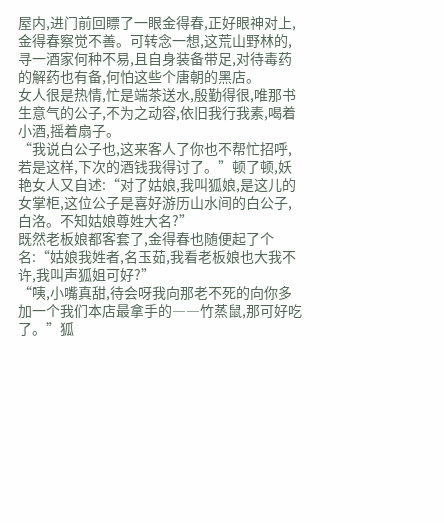屋内,进门前回瞟了一眼金得春,正好眼神对上,金得春察觉不善。可转念一想,这荒山野林的,寻一酒家何种不易,且自身装备带足,对待毒药的解药也有备,何怕这些个唐朝的黑店。
女人很是热情,忙是端茶送水,殷勤得很,唯那书生意气的公子,不为之动容,依旧我行我素,喝着小酒,摇着扇子。
“我说白公子也,这来客人了你也不帮忙招呼,若是这样,下次的酒钱我得讨了。”顿了顿,妖艳女人又自述:“对了姑娘,我叫狐娘,是这儿的女掌柜,这位公子是喜好游历山水间的白公子,白洛。不知姑娘尊姓大名?”
既然老板娘都客套了,金得春也随便起了个名:“姑娘我姓者,名玉茹,我看老板娘也大我不许,我叫声狐姐可好?”
“咦,小嘴真甜,待会呀我向那老不死的向你多加一个我们本店最拿手的――竹蒸鼠,那可好吃了。”狐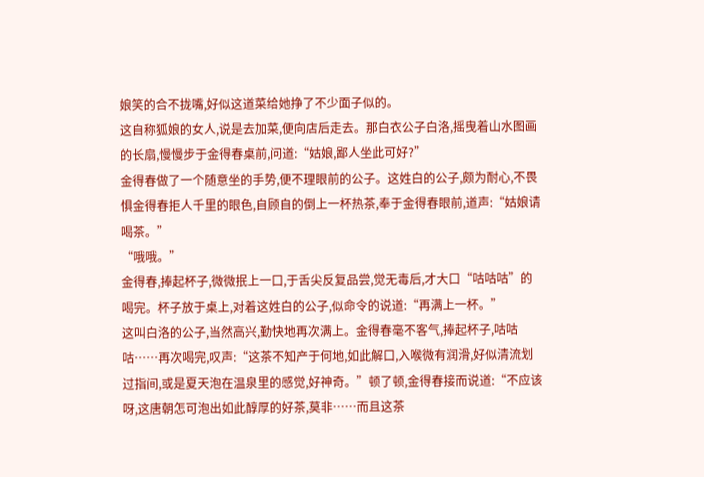娘笑的合不拢嘴,好似这道菜给她挣了不少面子似的。
这自称狐娘的女人,说是去加菜,便向店后走去。那白衣公子白洛,摇曳着山水图画的长扇,慢慢步于金得春桌前,问道:“姑娘,鄙人坐此可好?”
金得春做了一个随意坐的手势,便不理眼前的公子。这姓白的公子,颇为耐心,不畏惧金得春拒人千里的眼色,自顾自的倒上一杯热茶,奉于金得春眼前,道声:“姑娘请喝茶。”
“哦哦。”
金得春,捧起杯子,微微抿上一口,于舌尖反复品尝,觉无毒后,才大口“咕咕咕”的喝完。杯子放于桌上,对着这姓白的公子,似命令的说道:“再满上一杯。”
这叫白洛的公子,当然高兴,勤快地再次满上。金得春毫不客气,捧起杯子,咕咕咕……再次喝完,叹声:“这茶不知产于何地,如此解口,入喉微有润滑,好似清流划过指间,或是夏天泡在温泉里的感觉,好神奇。”顿了顿,金得春接而说道:“不应该呀,这唐朝怎可泡出如此醇厚的好茶,莫非……而且这茶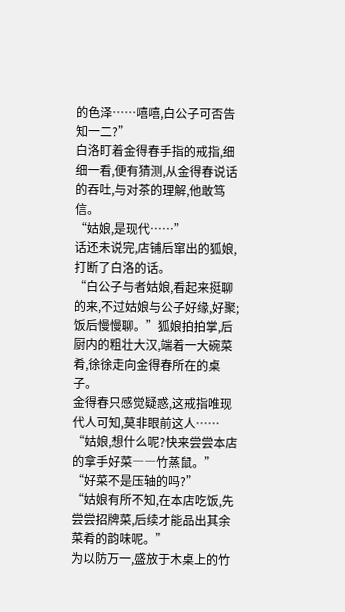的色泽……嘻嘻,白公子可否告知一二?”
白洛盯着金得春手指的戒指,细细一看,便有猜测,从金得春说话的吞吐,与对茶的理解,他敢笃信。
“姑娘,是现代……”
话还未说完,店铺后窜出的狐娘,打断了白洛的话。
“白公子与者姑娘,看起来挺聊的来,不过姑娘与公子好缘,好聚;饭后慢慢聊。”狐娘拍拍掌,后厨内的粗壮大汉,端着一大碗菜肴,徐徐走向金得春所在的桌子。
金得春只感觉疑惑,这戒指唯现代人可知,莫非眼前这人……
“姑娘,想什么呢?快来尝尝本店的拿手好菜――竹蒸鼠。”
“好菜不是压轴的吗?”
“姑娘有所不知,在本店吃饭,先尝尝招牌菜,后续才能品出其余菜肴的韵味呢。”
为以防万一,盛放于木桌上的竹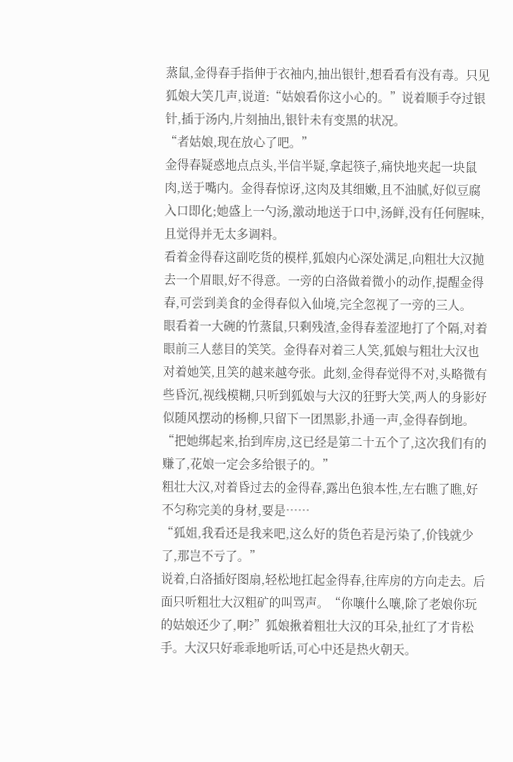蒸鼠,金得春手指伸于衣袖内,抽出银针,想看看有没有毒。只见狐娘大笑几声,说道:“姑娘看你这小心的。”说着顺手夺过银针,插于汤内,片刻抽出,银针未有变黑的状况。
“者姑娘,现在放心了吧。”
金得春疑惑地点点头,半信半疑,拿起筷子,痛快地夹起一块鼠肉,送于嘴内。金得春惊讶,这肉及其细嫩,且不油腻,好似豆腐入口即化;她盛上一勺汤,激动地送于口中,汤鲜,没有任何腥味,且觉得并无太多调料。
看着金得春这副吃货的模样,狐娘内心深处满足,向粗壮大汉抛去一个眉眼,好不得意。一旁的白洛做着微小的动作,提醒金得春,可尝到美食的金得春似入仙境,完全忽视了一旁的三人。
眼看着一大碗的竹蒸鼠,只剩残渣,金得春羞涩地打了个隔,对着眼前三人慈目的笑笑。金得春对着三人笑,狐娘与粗壮大汉也对着她笑,且笑的越来越夸张。此刻,金得春觉得不对,头略微有些昏沉,视线模糊,只听到狐娘与大汉的狂野大笑,两人的身影好似随风摆动的杨柳,只留下一团黑影,扑通一声,金得春倒地。
“把她绑起来,抬到库房,这已经是第二十五个了,这次我们有的赚了,花娘一定会多给银子的。”
粗壮大汉,对着昏过去的金得春,露出色狼本性,左右瞧了瞧,好不匀称完美的身材,要是……
“狐姐,我看还是我来吧,这么好的货色若是污染了,价钱就少了,那岂不亏了。”
说着,白洛插好图扇,轻松地扛起金得春,往库房的方向走去。后面只听粗壮大汉粗矿的叫骂声。“你嚷什么嚷,除了老娘你玩的姑娘还少了,啊?”狐娘揪着粗壮大汉的耳朵,扯红了才肯松手。大汉只好乖乖地听话,可心中还是热火朝天。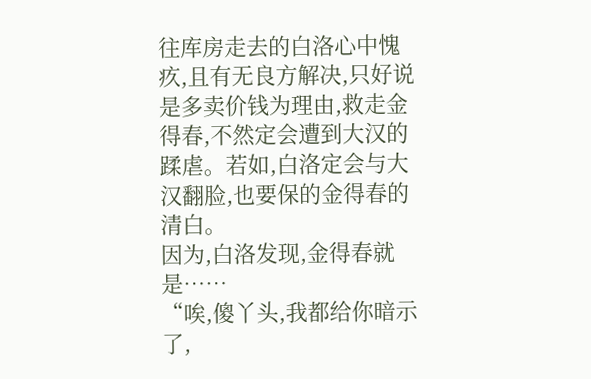往库房走去的白洛心中愧疚,且有无良方解决,只好说是多卖价钱为理由,救走金得春,不然定会遭到大汉的蹂虐。若如,白洛定会与大汉翻脸,也要保的金得春的清白。
因为,白洛发现,金得春就是……
“唉,傻丫头,我都给你暗示了,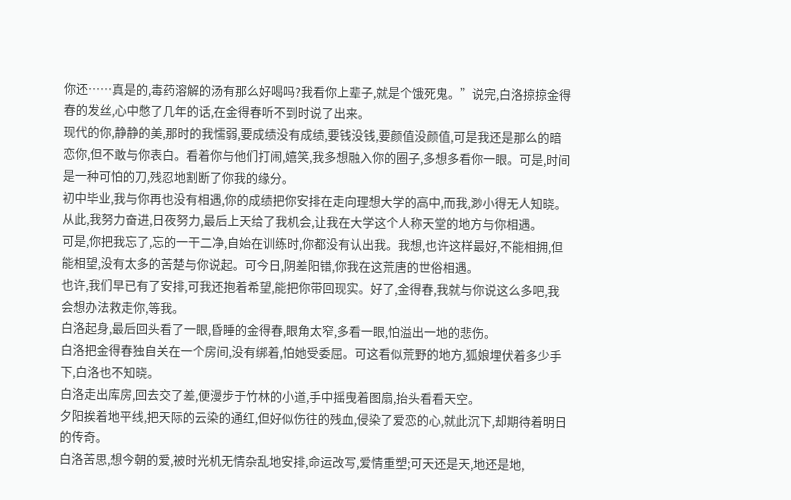你还……真是的,毒药溶解的汤有那么好喝吗?我看你上辈子,就是个饿死鬼。”说完,白洛掠掠金得春的发丝,心中憋了几年的话,在金得春听不到时说了出来。
现代的你,静静的美,那时的我懦弱,要成绩没有成绩,要钱没钱,要颜值没颜值,可是我还是那么的暗恋你,但不敢与你表白。看着你与他们打闹,嬉笑,我多想融入你的圈子,多想多看你一眼。可是,时间是一种可怕的刀,残忍地割断了你我的缘分。
初中毕业,我与你再也没有相遇,你的成绩把你安排在走向理想大学的高中,而我,渺小得无人知晓。从此,我努力奋进,日夜努力,最后上天给了我机会,让我在大学这个人称天堂的地方与你相遇。
可是,你把我忘了,忘的一干二净,自始在训练时,你都没有认出我。我想,也许这样最好,不能相拥,但能相望,没有太多的苦楚与你说起。可今日,阴差阳错,你我在这荒唐的世俗相遇。
也许,我们早已有了安排,可我还抱着希望,能把你带回现实。好了,金得春,我就与你说这么多吧,我会想办法救走你,等我。
白洛起身,最后回头看了一眼,昏睡的金得春,眼角太窄,多看一眼,怕溢出一地的悲伤。
白洛把金得春独自关在一个房间,没有绑着,怕她受委屈。可这看似荒野的地方,狐娘埋伏着多少手下,白洛也不知晓。
白洛走出库房,回去交了差,便漫步于竹林的小道,手中摇曳着图扇,抬头看看天空。
夕阳挨着地平线,把天际的云染的通红,但好似伤往的残血,侵染了爱恋的心,就此沉下,却期待着明日的传奇。
白洛苦思,想今朝的爱,被时光机无情杂乱地安排,命运改写,爱情重塑;可天还是天,地还是地,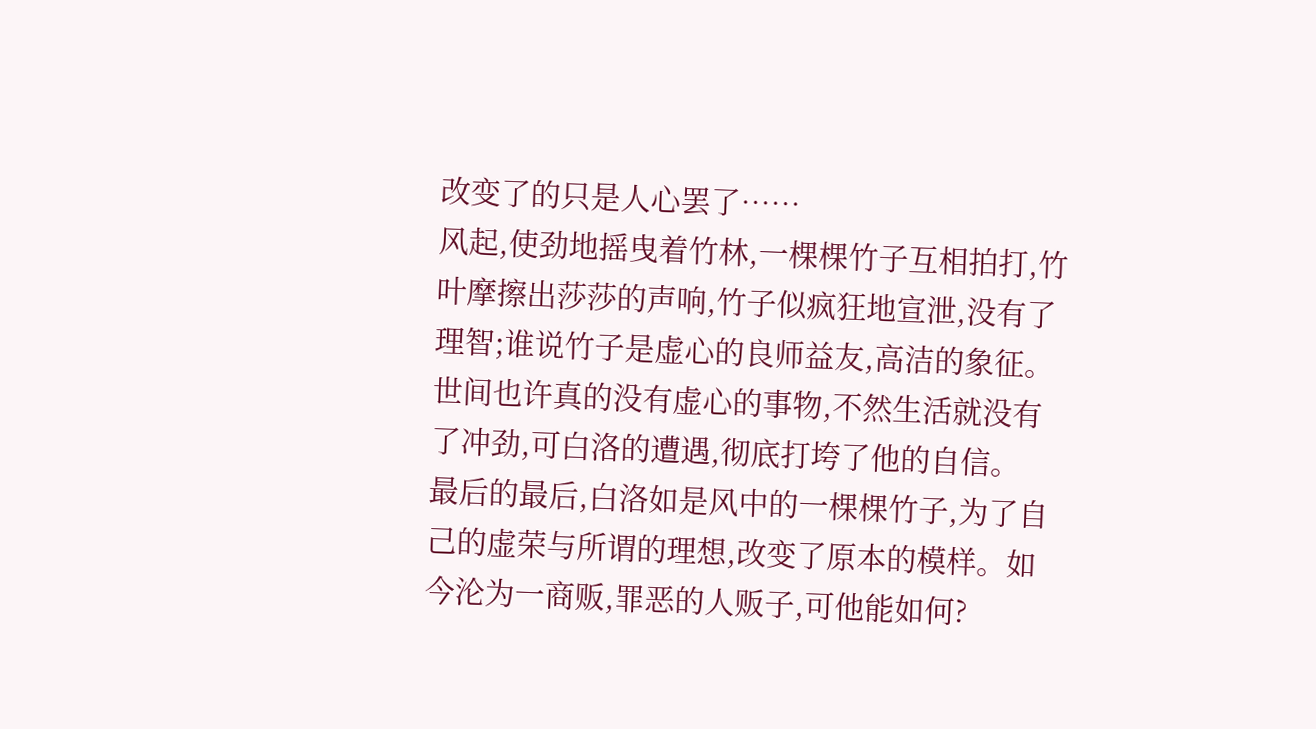改变了的只是人心罢了……
风起,使劲地摇曳着竹林,一棵棵竹子互相拍打,竹叶摩擦出莎莎的声响,竹子似疯狂地宣泄,没有了理智;谁说竹子是虚心的良师益友,高洁的象征。世间也许真的没有虚心的事物,不然生活就没有了冲劲,可白洛的遭遇,彻底打垮了他的自信。
最后的最后,白洛如是风中的一棵棵竹子,为了自己的虚荣与所谓的理想,改变了原本的模样。如今沦为一商贩,罪恶的人贩子,可他能如何?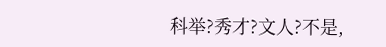科举?秀才?文人?不是,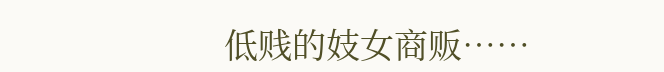低贱的妓女商贩……